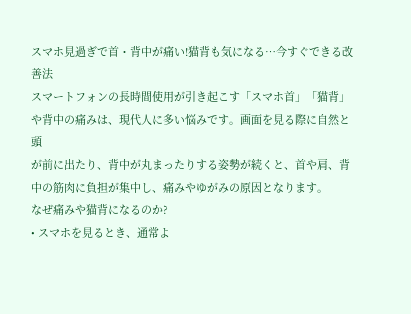スマホ見過ぎで首・背中が痛い!猫背も気になる…今すぐできる改善法
スマートフォンの長時間使用が引き起こす「スマホ首」「猫背」や背中の痛みは、現代人に多い悩みです。画面を見る際に自然と頭
が前に出たり、背中が丸まったりする姿勢が続くと、首や肩、背中の筋肉に負担が集中し、痛みやゆがみの原因となります。
なぜ痛みや猫背になるのか?
• スマホを見るとき、通常よ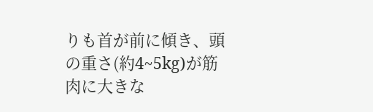りも首が前に傾き、頭の重さ(約4~5kg)が筋肉に大きな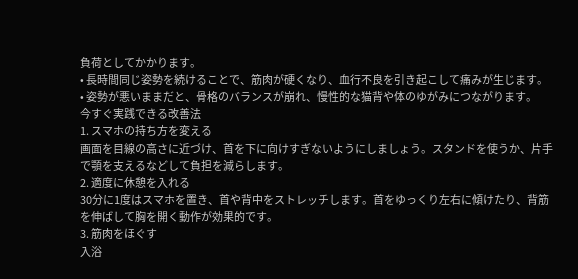負荷としてかかります。
• 長時間同じ姿勢を続けることで、筋肉が硬くなり、血行不良を引き起こして痛みが生じます。
• 姿勢が悪いままだと、骨格のバランスが崩れ、慢性的な猫背や体のゆがみにつながります。
今すぐ実践できる改善法
1. スマホの持ち方を変える
画面を目線の高さに近づけ、首を下に向けすぎないようにしましょう。スタンドを使うか、片手で顎を支えるなどして負担を減らします。
2. 適度に休憩を入れる
30分に1度はスマホを置き、首や背中をストレッチします。首をゆっくり左右に傾けたり、背筋を伸ばして胸を開く動作が効果的です。
3. 筋肉をほぐす
入浴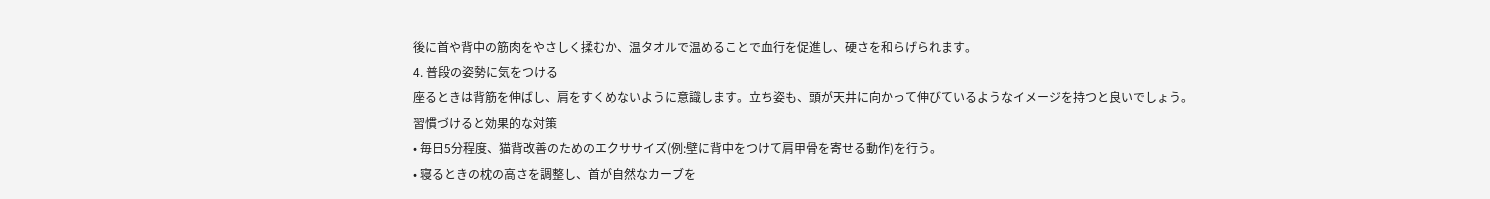後に首や背中の筋肉をやさしく揉むか、温タオルで温めることで血行を促進し、硬さを和らげられます。
4. 普段の姿勢に気をつける
座るときは背筋を伸ばし、肩をすくめないように意識します。立ち姿も、頭が天井に向かって伸びているようなイメージを持つと良いでしょう。
習慣づけると効果的な対策
• 毎日5分程度、猫背改善のためのエクササイズ(例:壁に背中をつけて肩甲骨を寄せる動作)を行う。
• 寝るときの枕の高さを調整し、首が自然なカーブを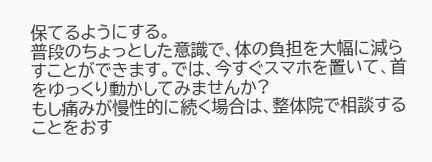保てるようにする。
普段のちょっとした意識で、体の負担を大幅に減らすことができます。では、今すぐスマホを置いて、首をゆっくり動かしてみませんか?
もし痛みが慢性的に続く場合は、整体院で相談することをおす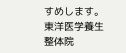すめします。
東洋医学養生整体院